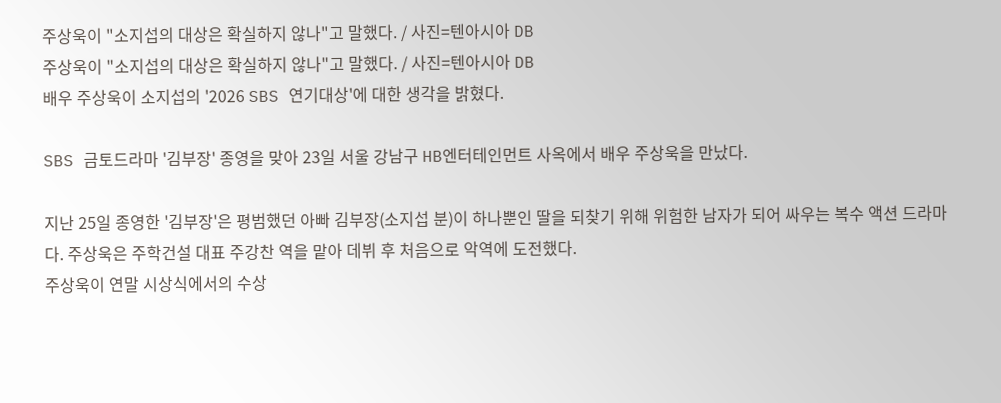주상욱이 "소지섭의 대상은 확실하지 않나"고 말했다. / 사진=텐아시아 DB
주상욱이 "소지섭의 대상은 확실하지 않나"고 말했다. / 사진=텐아시아 DB
배우 주상욱이 소지섭의 '2026 SBS 연기대상'에 대한 생각을 밝혔다.

SBS 금토드라마 '김부장' 종영을 맞아 23일 서울 강남구 HB엔터테인먼트 사옥에서 배우 주상욱을 만났다.

지난 25일 종영한 '김부장'은 평범했던 아빠 김부장(소지섭 분)이 하나뿐인 딸을 되찾기 위해 위험한 남자가 되어 싸우는 복수 액션 드라마다. 주상욱은 주학건설 대표 주강찬 역을 맡아 데뷔 후 처음으로 악역에 도전했다.
주상욱이 연말 시상식에서의 수상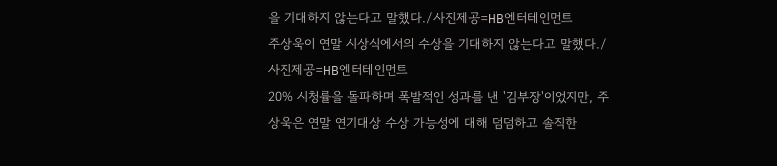을 기대하지 않는다고 말했다./사진제공=HB엔터테인먼트
주상욱이 연말 시상식에서의 수상을 기대하지 않는다고 말했다./사진제공=HB엔터테인먼트
20% 시청률을 돌파하며 폭발적인 성과를 낸 '김부장'이었지만, 주상욱은 연말 연기대상 수상 가능성에 대해 덤덤하고 솔직한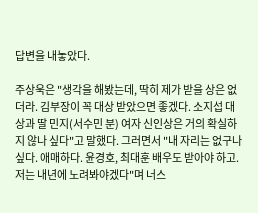답변을 내놓았다.

주상욱은 "생각을 해봤는데, 딱히 제가 받을 상은 없더라. 김부장이 꼭 대상 받았으면 좋겠다. 소지섭 대상과 딸 민지(서수민 분) 여자 신인상은 거의 확실하지 않나 싶다"고 말했다. 그러면서 "내 자리는 없구나 싶다. 애매하다. 윤경호, 최대훈 배우도 받아야 하고. 저는 내년에 노려봐야겠다"며 너스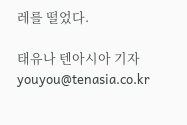레를 떨었다.

태유나 텐아시아 기자 youyou@tenasia.co.kr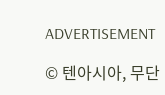ADVERTISEMENT

© 텐아시아, 무단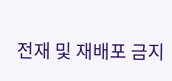전재 및 재배포 금지